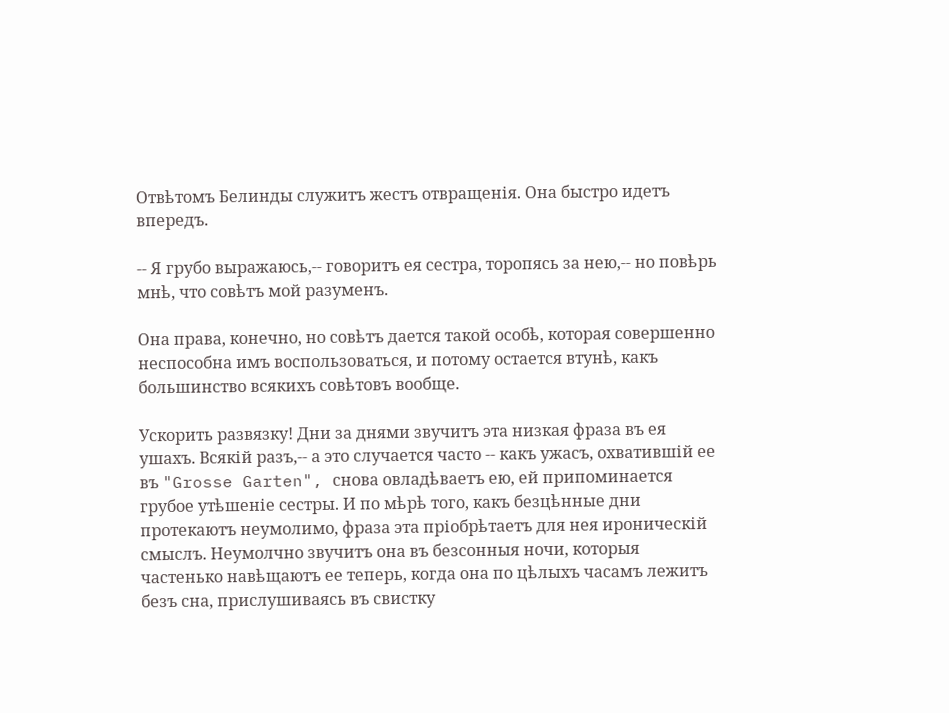Отвѣтомъ Белинды служитъ жестъ отвращенія. Она быстро идетъ впередъ.

-- Я грубо выражаюсь,-- говоритъ ея сестра, торопясь за нею,-- но повѣрь мнѣ, что совѣтъ мой разуменъ.

Она права, конечно, но совѣтъ дается такой особѣ, которая совершенно неспособна имъ воспользоваться, и потому остается втунѣ, какъ большинство всякихъ совѣтовъ вообще.

Ускорить развязку! Дни за днями звучитъ эта низкая фраза въ ея ушахъ. Всякій разъ,-- а это случается часто -- какъ ужасъ, охватившій ее въ "Grosse Garten", снова овладѣваетъ ею, ей припоминается грубое утѣшеніе сестры. И по мѣрѣ того, какъ безцѣнные дни протекаютъ неумолимо, фраза эта пріобрѣтаетъ для нея ироническій смыслъ. Неумолчно звучитъ она въ безсонныя ночи, которыя частенько навѣщаютъ ее теперь, когда она по цѣлыхъ часамъ лежитъ безъ сна, прислушиваясь въ свистку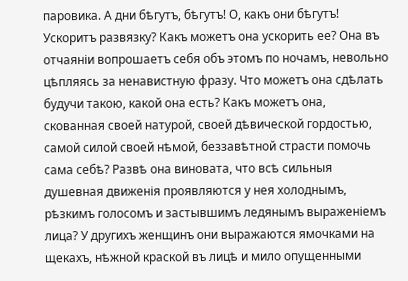паровика. А дни бѣгутъ, бѣгутъ! О, какъ они бѣгутъ! Ускоритъ развязку? Какъ можетъ она ускорить ее? Она въ отчаяніи вопрошаетъ себя объ этомъ по ночамъ, невольно цѣпляясь за ненавистную фразу. Что можетъ она сдѣлать будучи такою, какой она есть? Какъ можетъ она, скованная своей натурой, своей дѣвической гордостью, самой силой своей нѣмой, беззавѣтной страсти помочь сама себѣ? Развѣ она виновата, что всѣ сильныя душевная движенія проявляются у нея холоднымъ, рѣзкимъ голосомъ и застывшимъ ледянымъ выраженіемъ лица? У другихъ женщинъ они выражаются ямочками на щекахъ, нѣжной краской въ лицѣ и мило опущенными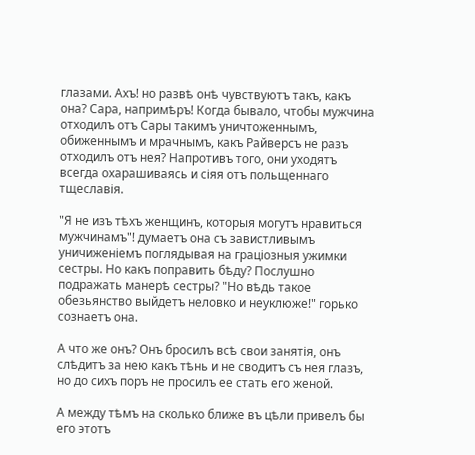глазами. Ахъ! но развѣ онѣ чувствуютъ такъ, какъ она? Сара, напримѣръ! Когда бывало, чтобы мужчина отходилъ отъ Сары такимъ уничтоженнымъ, обиженнымъ и мрачнымъ, какъ Райверсъ не разъ отходилъ отъ нея? Напротивъ того, они уходятъ всегда охарашиваясь и сіяя отъ польщеннаго тщеславія.

"Я не изъ тѣхъ женщинъ, которыя могутъ нравиться мужчинамъ"! думаетъ она съ завистливымъ уничиженіемъ поглядывая на граціозныя ужимки сестры. Но какъ поправить бѣду? Послушно подражать манерѣ сестры? "Но вѣдь такое обезьянство выйдетъ неловко и неуклюже!" горько сознаетъ она.

А что же онъ? Онъ бросилъ всѣ свои занятія, онъ слѣдитъ за нею какъ тѣнь и не сводитъ съ нея глазъ, но до сихъ поръ не просилъ ее стать его женой.

А между тѣмъ на сколько ближе въ цѣли привелъ бы его этотъ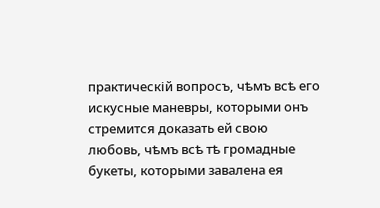практическій вопросъ, чѣмъ всѣ его искусные маневры, которыми онъ стремится доказать ей свою любовь, чѣмъ всѣ тѣ громадные букеты, которыми завалена ея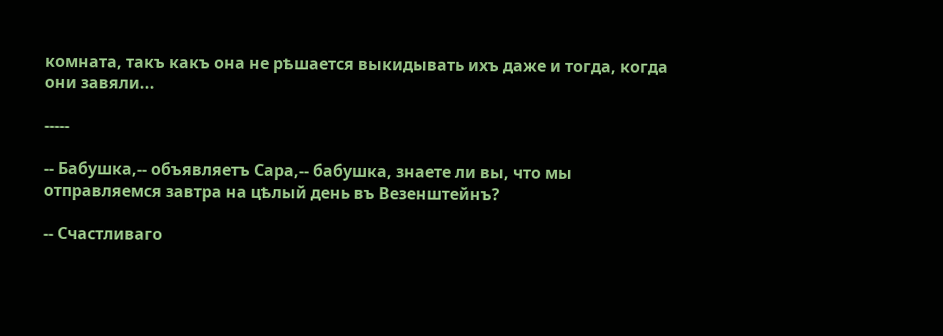комната, такъ какъ она не рѣшается выкидывать ихъ даже и тогда, когда они завяли...

-----

-- Бабушка,-- объявляетъ Сара,-- бабушка, знаете ли вы, что мы отправляемся завтра на цѣлый день въ Везенштейнъ?

-- Счастливаго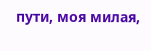пути, моя милая,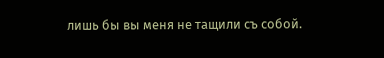лишь бы вы меня не тащили съ собой.